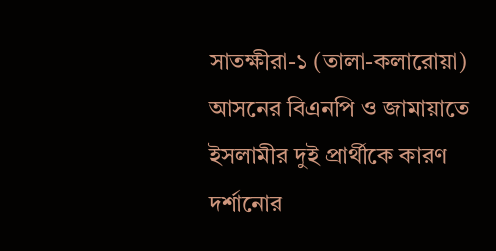সাতক্ষীরা-১ (তালা-কলারোয়া) আসনের বিএনপি ও জামায়াতে ইসলামীর দুই প্রার্থীকে কারণ দর্শানোর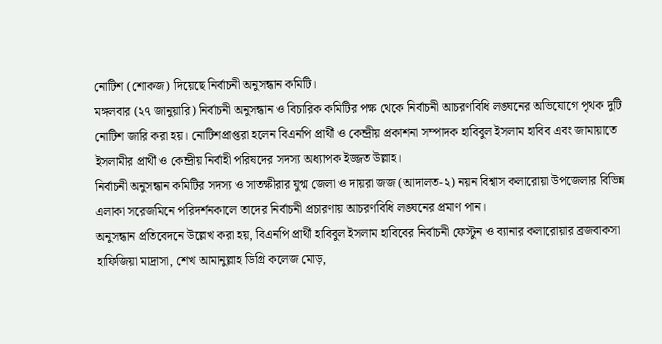নোটিশ (শোকজ) দিয়েছে নির্বাচনী অনুসন্ধান কমিটি।
মঙ্গলবার (২৭ জানুয়ারি) নির্বাচনী অনুসন্ধান ও বিচারিক কমিটির পক্ষ থেকে নির্বাচনী আচরণবিধি লঙ্ঘনের অভিযোগে পৃথক দুটি নোটিশ জারি করা হয়। নোটিশপ্রাপ্তরা হলেন বিএনপি প্রার্থী ও কেন্দ্রীয় প্রকাশনা সম্পাদক হাবিবুল ইসলাম হাবিব এবং জামায়াতে ইসলামীর প্রার্থী ও কেন্দ্রীয় নির্বাহী পরিষদের সদস্য অধ্যাপক ইজ্জত উল্লাহ।
নির্বাচনী অনুসন্ধান কমিটির সদস্য ও সাতক্ষীরার যুগ্ম জেলা ও দায়রা জজ (আদালত-২) নয়ন বিশ্বাস কলারোয়া উপজেলার বিভিন্ন এলাকা সরেজমিনে পরিদর্শনকালে তাদের নির্বাচনী প্রচারণায় আচরণবিধি লঙ্ঘনের প্রমাণ পান।
অনুসন্ধান প্রতিবেদনে উল্লেখ করা হয়, বিএনপি প্রার্থী হাবিবুল ইসলাম হাবিবের নির্বাচনী ফেস্টুন ও ব্যানার কলারোয়ার ব্রজবাকসা হাফিজিয়া মাদ্রাসা, শেখ আমানুল্লাহ ডিগ্রি কলেজ মোড়,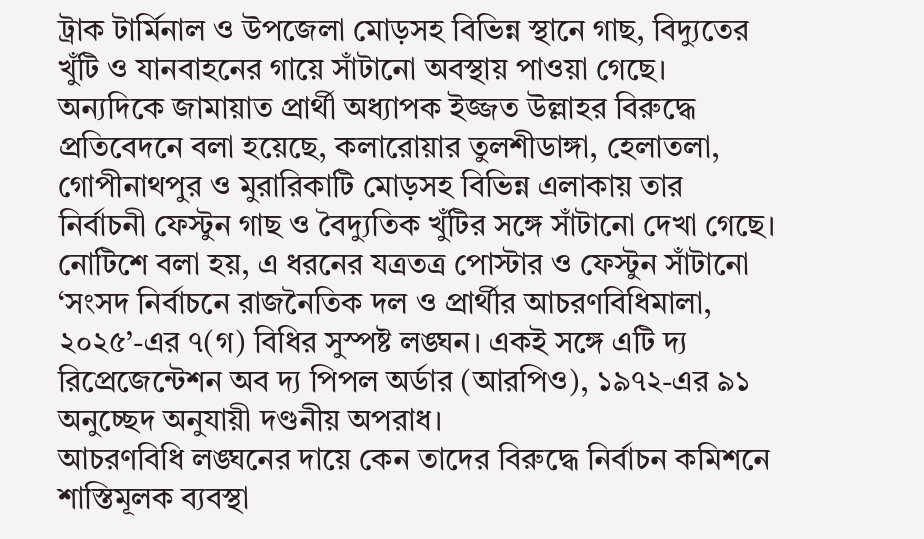ট্রাক টার্মিনাল ও উপজেলা মোড়সহ বিভিন্ন স্থানে গাছ, বিদ্যুতের খুঁটি ও যানবাহনের গায়ে সাঁটানো অবস্থায় পাওয়া গেছে।
অন্যদিকে জামায়াত প্রার্থী অধ্যাপক ইজ্জত উল্লাহর বিরুদ্ধে প্রতিবেদনে বলা হয়েছে, কলারোয়ার তুলশীডাঙ্গা, হেলাতলা, গোপীনাথপুর ও মুরারিকাটি মোড়সহ বিভিন্ন এলাকায় তার নির্বাচনী ফেস্টুন গাছ ও বৈদ্যুতিক খুঁটির সঙ্গে সাঁটানো দেখা গেছে।
নোটিশে বলা হয়, এ ধরনের যত্রতত্র পোস্টার ও ফেস্টুন সাঁটানো ‘সংসদ নির্বাচনে রাজনৈতিক দল ও প্রার্থীর আচরণবিধিমালা, ২০২৫’-এর ৭(গ) বিধির সুস্পষ্ট লঙ্ঘন। একই সঙ্গে এটি দ্য রিপ্রেজেন্টেশন অব দ্য পিপল অর্ডার (আরপিও), ১৯৭২-এর ৯১ অনুচ্ছেদ অনুযায়ী দণ্ডনীয় অপরাধ।
আচরণবিধি লঙ্ঘনের দায়ে কেন তাদের বিরুদ্ধে নির্বাচন কমিশনে শাস্তিমূলক ব্যবস্থা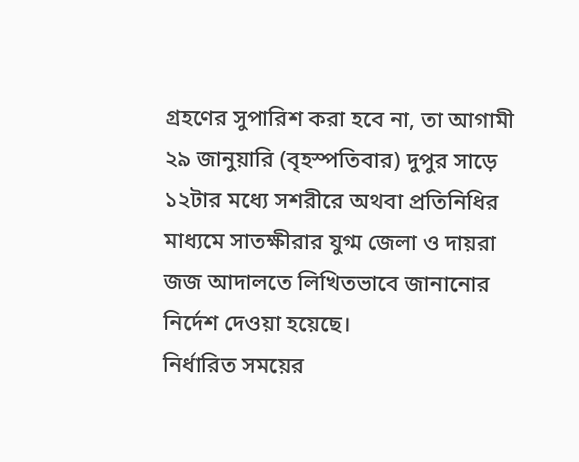গ্রহণের সুপারিশ করা হবে না, তা আগামী ২৯ জানুয়ারি (বৃহস্পতিবার) দুপুর সাড়ে ১২টার মধ্যে সশরীরে অথবা প্রতিনিধির মাধ্যমে সাতক্ষীরার যুগ্ম জেলা ও দায়রা জজ আদালতে লিখিতভাবে জানানোর নির্দেশ দেওয়া হয়েছে।
নির্ধারিত সময়ের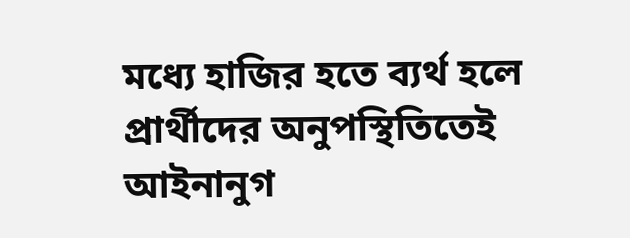মধ্যে হাজির হতে ব্যর্থ হলে প্রার্থীদের অনুপস্থিতিতেই আইনানুগ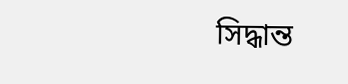সিদ্ধান্ত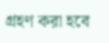গ্রহণ করা হবে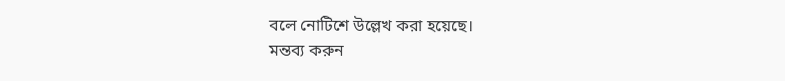বলে নোটিশে উল্লেখ করা হয়েছে।
মন্তব্য করুন